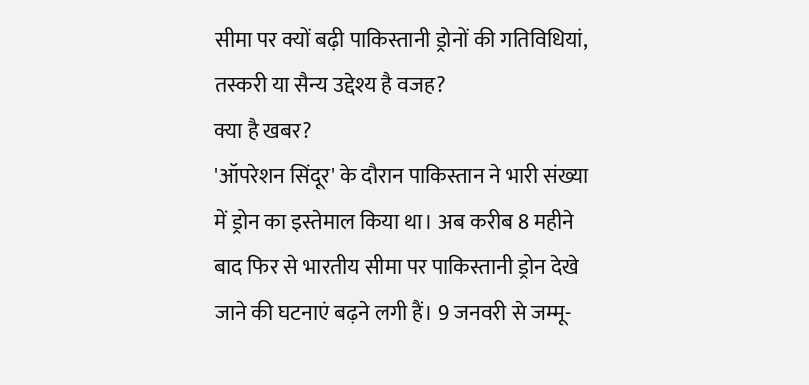सीमा पर क्यों बढ़ी पाकिस्तानी ड्रोनों की गतिविधियां, तस्करी या सैन्य उद्देश्य है वजह?
क्या है खबर?
'ऑपरेशन सिंदूर' के दौरान पाकिस्तान ने भारी संख्या में ड्रोन का इस्तेमाल किया था। अब करीब 8 महीने बाद फिर से भारतीय सीमा पर पाकिस्तानी ड्रोन देखे जाने की घटनाएं बढ़ने लगी हैं। 9 जनवरी से जम्मू-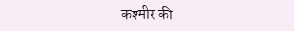कश्मीर की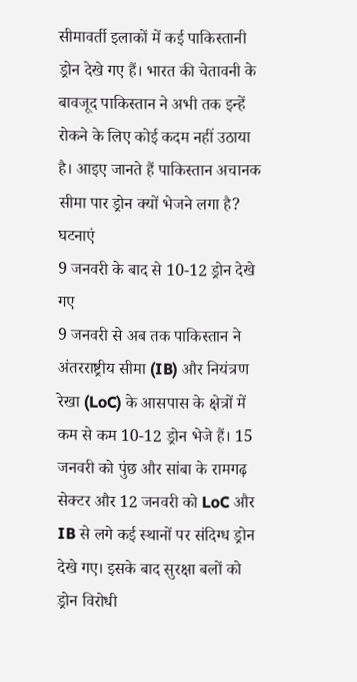सीमावर्ती इलाकों में कई पाकिस्तानी ड्रोन देखे गए हैं। भारत की चेतावनी के बावजूद पाकिस्तान ने अभी तक इन्हें रोकने के लिए कोई कदम नहीं उठाया है। आइए जानते हैं पाकिस्तान अचानक सीमा पार ड्रोन क्यों भेजने लगा है?
घटनाएं
9 जनवरी के बाद से 10-12 ड्रोन देखे गए
9 जनवरी से अब तक पाकिस्तान ने अंतरराष्ट्रीय सीमा (IB) और नियंत्रण रेखा (LoC) के आसपास के क्षेत्रों में कम से कम 10-12 ड्रोन भेजे हैं। 15 जनवरी को पुंछ और सांबा के रामगढ़ सेक्टर और 12 जनवरी को LoC और IB से लगे कई स्थानों पर संदिग्ध ड्रोन देखे गए। इसके बाद सुरक्षा बलों को ड्रोन विरोधी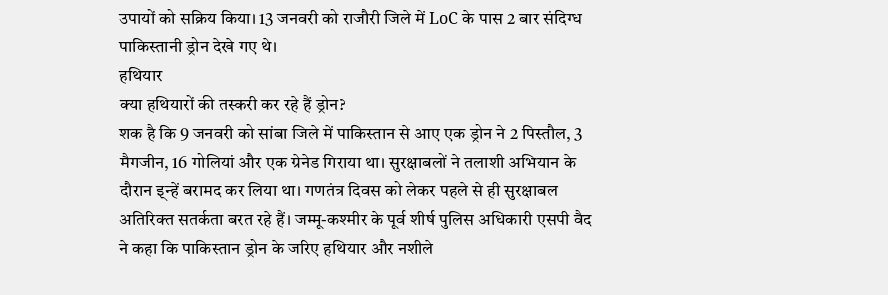उपायों को सक्रिय किया। 13 जनवरी को राजौरी जिले में LoC के पास 2 बार संदिग्ध पाकिस्तानी ड्रोन देखे गए थे।
हथियार
क्या हथियारों की तस्करी कर रहे हैं ड्रोन?
शक है कि 9 जनवरी को सांबा जिले में पाकिस्तान से आए एक ड्रोन ने 2 पिस्तौल, 3 मैगजीन, 16 गोलियां और एक ग्रेनेड गिराया था। सुरक्षाबलों ने तलाशी अभियान के दौरान इ्न्हें बरामद कर लिया था। गणतंत्र दिवस को लेकर पहले से ही सुरक्षाबल अतिरिक्त सतर्कता बरत रहे हैं। जम्मू-कश्मीर के पूर्व शीर्ष पुलिस अधिकारी एसपी वैद ने कहा कि पाकिस्तान ड्रोन के जरिए हथियार और नशीले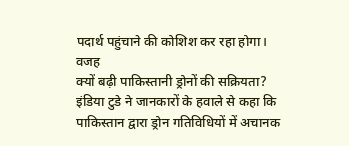पदार्थ पहुंचाने की कोशिश कर रहा होगा।
वजह
क्यों बढ़ी पाकिस्तानी ड्रोनों की सक्रियता?
इंडिया टुडे ने जानकारों के हवाले से कहा कि पाकिस्तान द्वारा ड्रोन गतिविधियों में अचानक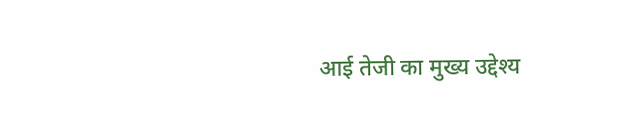आई तेजी का मुख्य उद्देश्य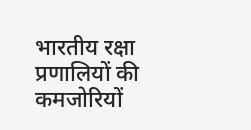भारतीय रक्षा प्रणालियों की कमजोरियों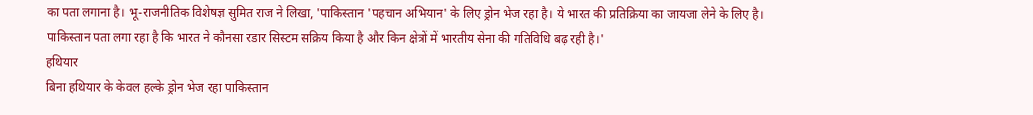का पता लगाना है। भू-राजनीतिक विशेषज्ञ सुमित राज ने लिखा, 'पाकिस्तान 'पहचान अभियान' के लिए ड्रोन भेज रहा है। ये भारत की प्रतिक्रिया का जायजा लेने के लिए है। पाकिस्तान पता लगा रहा है कि भारत ने कौनसा रडार सिस्टम सक्रिय किया है और किन क्षेत्रों में भारतीय सेना की गतिविधि बढ़ रही है।'
हथियार
बिना हथियार के केवल हल्के ड्रोन भेज रहा पाकिस्तान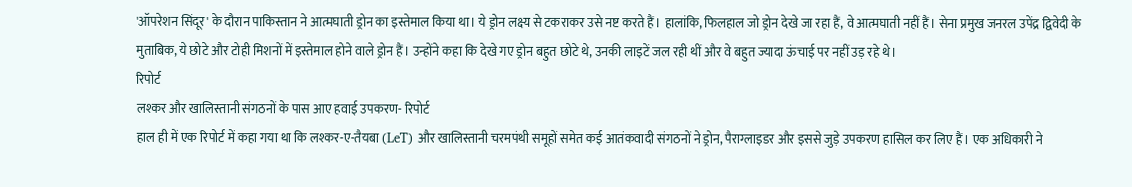'ऑपरेशन सिंदूर' के दौरान पाकिस्तान ने आत्मघाती ड्रोन का इस्तेमाल किया था। ये ड्रोन लक्ष्य से टकराकर उसे नष्ट करते हैं। हालांकि, फिलहाल जो ड्रोन देखे जा रहा हैं, वे आत्मघाती नहीं हैं। सेना प्रमुख जनरल उपेंद्र द्विवेदी के मुताबिक, ये छोटे और टोही मिशनों में इस्तेमाल होने वाले ड्रोन हैं। उन्होंने कहा कि देखे गए ड्रोन बहुत छोटे थे, उनकी लाइटें जल रही थीं और वे बहुत ज्यादा ऊंचाई पर नहीं उड़ रहे थे।
रिपोर्ट
लश्कर और खालिस्तानी संगठनों के पास आए हवाई उपकरण- रिपोर्ट
हाल ही में एक रिपोर्ट में कहा गया था कि लश्कर-ए-तैयबा (LeT) और खालिस्तानी चरमपंथी समूहों समेत कई आतंकवादी संगठनों ने ड्रोन, पैराग्लाइडर और इससे जुड़े उपकरण हासिल कर लिए हैं। एक अधिकारी ने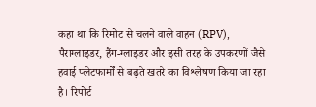कहा था कि रिमोट से चलने वाले वाहन (RPV), पैराग्लाइडर, हैंग-ग्लाइडर और इसी तरह के उपकरणों जैसे हवाई प्लेटफार्मों से बढ़ते खतरे का विश्लेषण किया जा रहा है। रिपोर्ट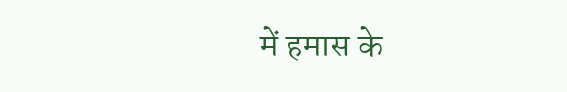में हमास के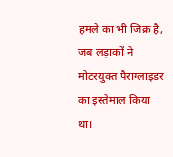हमले का भी जिक्र है, जब लड़ाकों ने मोटरयुक्त पैराग्लाइडर का इस्तेमाल किया था।